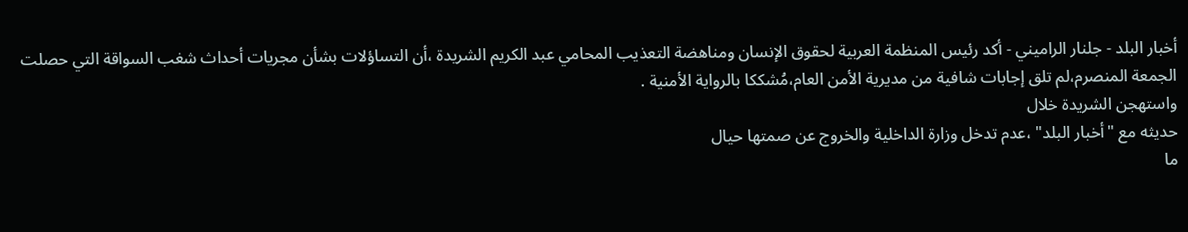أخبار البلد - جلنار الراميني - أكد رئيس المنظمة العربية لحقوق الإنسان ومناهضة التعذيب المحامي عبد الكريم الشريدة ،أن التساؤلات بشأن مجريات أحداث شغب السواقة التي حصلت الجمعة المنصرم،لم تلق إجابات شافية من مديرية الأمن العام،مُشككا بالرواية الأمنية .
واستهجن الشريدة خلال
حديثه مع "أخبار البلد" ،عدم تدخل وزارة الداخلية والخروج عن صمتها حيال
ما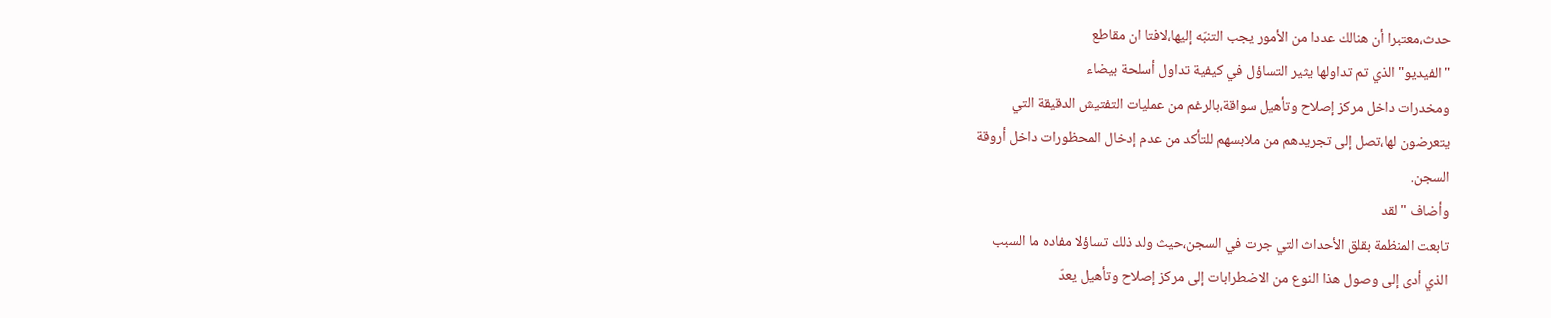حدث،معتبرا أن هنالك عددا من الأمور يجب التنبّه إليها،لافتا ان مقاطع
"الفيديو" الذي تم تداولها يثير التساؤل في كيفية تداول أسلحة بيضاء
ومخدرات داخل مركز إصلاح وتأهيل سواقة،بالرغم من عمليات التفتيش الدقيقة التي
يتعرضون لها،تصل إلى تجريدهم من ملابسهم للتأكد من عدم إدخال المحظورات داخل أروقة
السجن.
وأضاف " لقد
تابعت المنظمة بقلق الأحداث التي جرت في السجن،حيث ولد ذلك تساؤلا مفاده ما السبب
الذي أدى إلى وصول هذا النوع من الاضطرابات إلى مركز إصلاح وتأهيل يعدّ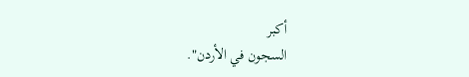أكبر
السجون في الأردن".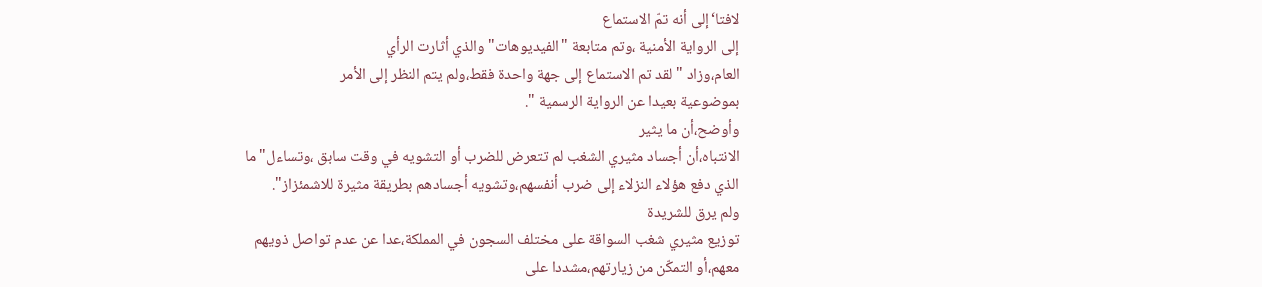لافتا‘إلى أنه تمّ الاستماع
إلى الرواية الأمنية ،وتم متابعة "الفيديوهات" والذي أثارت الرأي
العام،وزاد " لقد تم الاستماع إلى جهة واحدة فقط،ولم يتم النظر إلى الأمر
بموضوعية بعيدا عن الرواية الرسمية ".
وأوضح،أن ما يثير
الانتباه،أن أجساد مثيري الشغب لم تتعرض للضرب أو التشويه في وقت سابق ،وتساءل"ما
الذي دفع هؤلاء النزلاء إلى ضرب أنفسهم،وتشويه أجسادهم بطريقة مثيرة للاشمئزاز".
ولم يرق للشريدة
توزيع مثيري شغب السواقة على مختلف السجون في المملكة،عدا عن عدم تواصل ذويهم
معهم،أو التمكّن من زيارتهم،مشددا على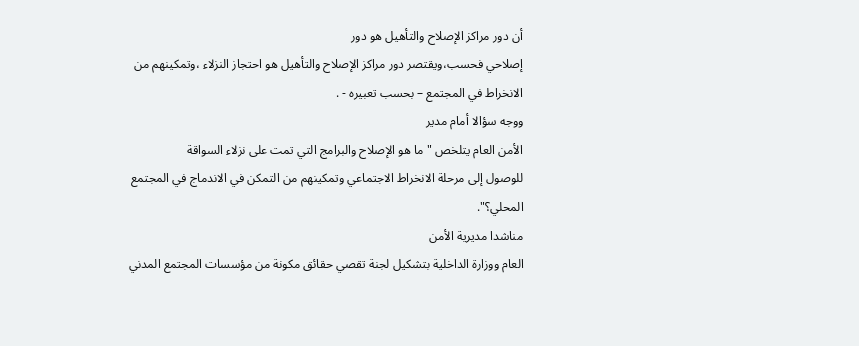أن دور مراكز الإصلاح والتأهيل هو دور
إصلاحي فحسب،ويقتصر دور مراكز الإصلاح والتأهيل هو احتجاز النزلاء ،وتمكينهم من
الانخراط في المجتمع – بحسب تعبيره - .
ووجه سؤالا أمام مدير
الأمن العام يتلخص "ما هو الإصلاح والبرامج التي تمت على نزلاء السواقة
للوصول إلى مرحلة الانخراط الاجتماعي وتمكينهم من التمكن في الاندماج في المجتمع
المحلي؟".
مناشدا مديرية الأمن
العام ووزارة الداخلية بتشكيل لجنة تقصي حقائق مكونة من مؤسسات المجتمع المدني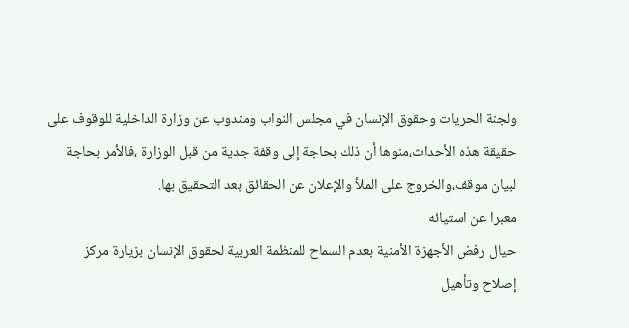ولجنة الحريات وحقوق الإنسان في مجلس النواب ومندوب عن وزارة الداخلية للوقوف على
حقيقة هذه الأحداث،منوها أن ذلك بحاجة إلى وقفة جدية من قبل الوزارة ،فالأمر بحاجة
لبيان موقف،والخروج على الملأ والإعلان عن الحقائق بعد التحقيق بها.
معبرا عن استيائه
حيال رفض الأجهزة الأمنية بعدم السماح للمنظمة العربية لحقوق الإنسان بزيارة مركز
إصلاح وتأهيل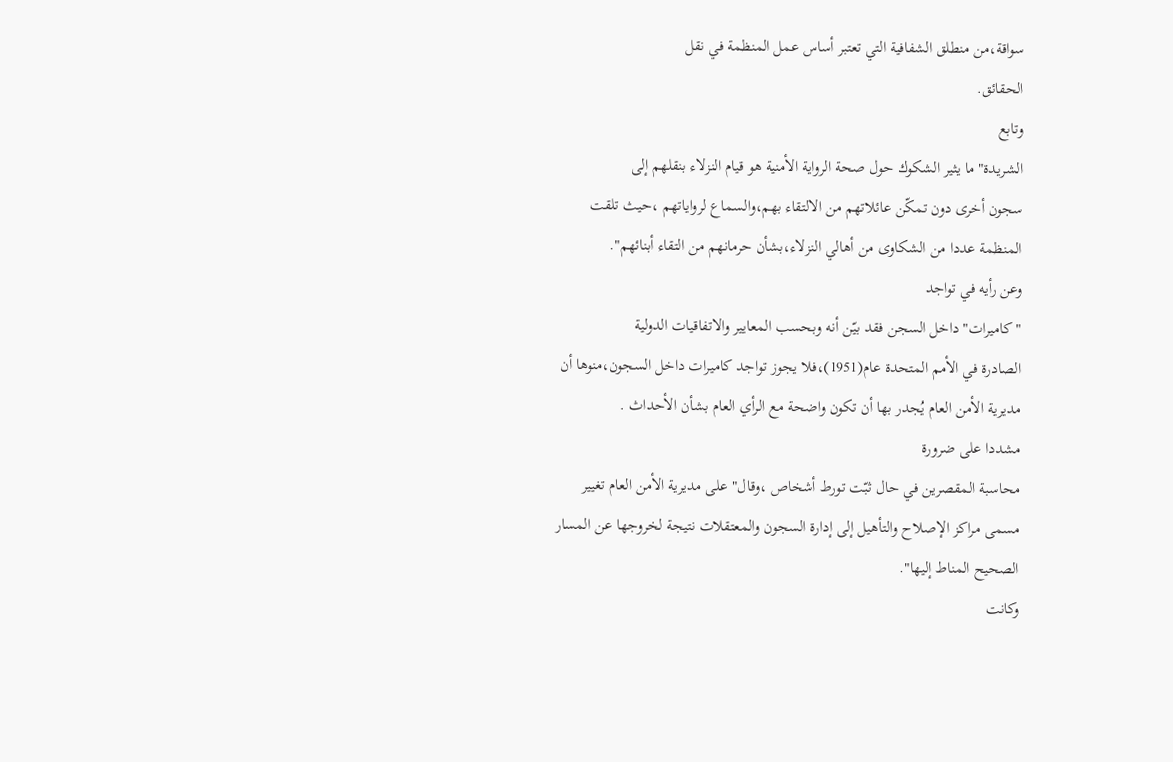سواقة،من منطلق الشفافية التي تعتبر أساس عمل المنظمة في نقل
الحقائق.
وتابع
الشريدة"ما يثير الشكوك حول صحة الرواية الأمنية هو قيام النزلاء بنقلهم إلى
سجون أخرى دون تمكّن عائلاتهم من الالتقاء بهم،والسماع لرواياتهم ،حيث تلقت
المنظمة عددا من الشكاوى من أهالي النزلاء،بشأن حرمانهم من التقاء أبنائهم".
وعن رأيه في تواجد
"كاميرات" داخل السجن فقد بيّن أنه وبحسب المعايير والاتفاقيات الدولية
الصادرة في الأمم المتحدة عام(1951)،فلا يجوز تواجد كاميرات داخل السجون،منوها أن
مديرية الأمن العام يُجدر بها أن تكون واضحة مع الرأي العام بشأن الأحداث .
مشددا على ضرورة
محاسبة المقصرين في حال ثبّت تورط أشخاص ،وقال" على مديرية الأمن العام تغيير
مسمى مراكز الإصلاح والتأهيل إلى إدارة السجون والمعتقلات نتيجة لخروجها عن المسار
الصحيح المناط إليها".
وكانت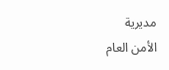مديرية
الأمن العام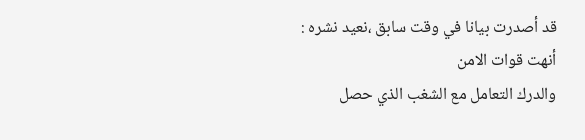قد أصدرت بيانا في وقت سابق ،نعيد نشره :
أنهت قوات الامن
والدرك التعامل مع الشغب الذي حصل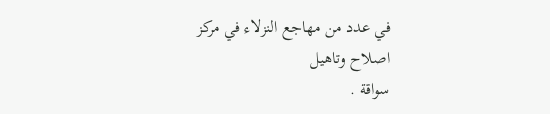في عدد من مهاجع النزلاء في مركز اصلاح وتاهيل
سواقة .